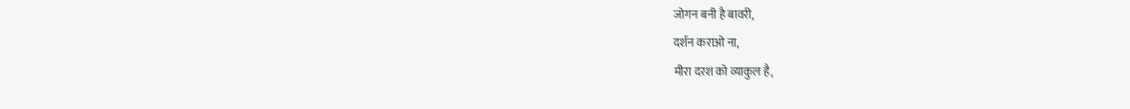जोगन बनी है बावरी,
दर्शन कराओ ना,
मीरा दरश को व्याकुल है,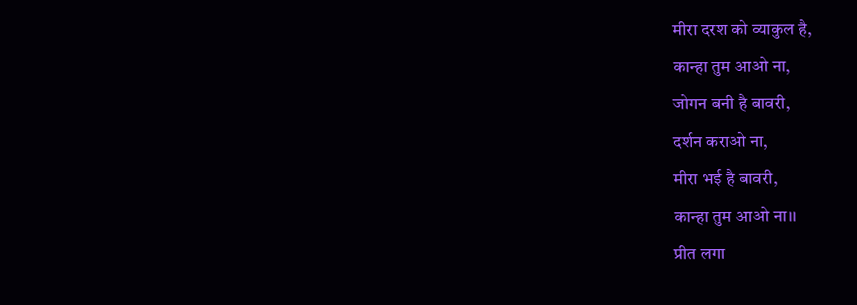मीरा दरश को व्याकुल है,
कान्हा तुम आओ ना,
जोगन बनी है बावरी,
दर्शन कराओ ना,
मीरा भई है बावरी,
कान्हा तुम आओ ना।।
प्रीत लगा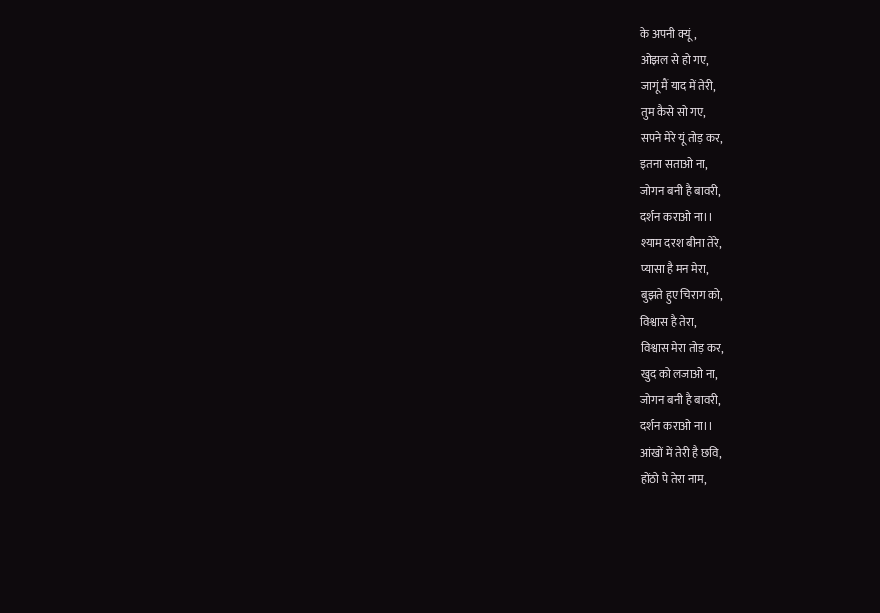के अपनी क्यूं,
ओझल से हो गए,
जागूं मैं याद में तेरी,
तुम कैसे सो गए,
सपने मेरे यूं तोड़ कर,
इतना सताओ ना,
जोगन बनी है बावरी,
दर्शन कराओ ना।।
श्याम दरश बीना तेरे,
प्यासा है मन मेरा,
बुझते हुए चिराग को,
विश्वास है तेरा,
विश्वास मेरा तोड़ कर,
खुद को लजाओ ना,
जोगन बनी है बावरी,
दर्शन कराओ ना।।
आंखों में तेरी है छवि,
होंठो पे तेरा नाम,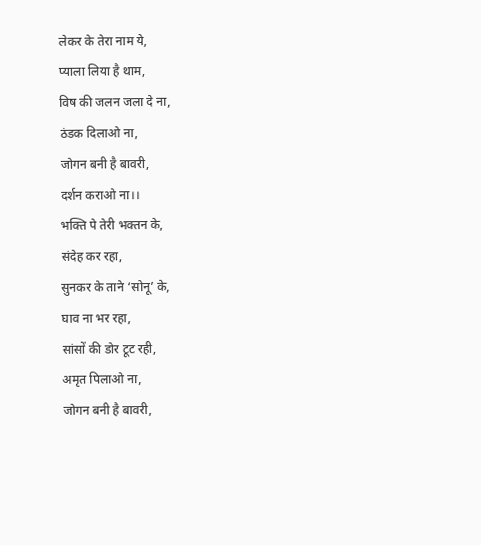लेकर के तेरा नाम ये,
प्याला लिया है थाम,
विष की जलन जला दे ना,
ठंडक दिलाओ ना,
जोगन बनी है बावरी,
दर्शन कराओ ना।।
भक्ति पे तेरी भक्तन के,
संदेह कर रहा,
सुनकर के ताने ‘सोनू’ के,
घाव ना भर रहा,
सांसों की डोर टूट रही,
अमृत पिलाओ ना,
जोगन बनी है बावरी,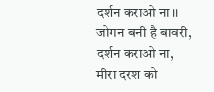दर्शन कराओ ना।।
जोगन बनी है बावरी,
दर्शन कराओ ना,
मीरा दरश को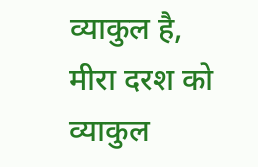व्याकुल है,
मीरा दरश को व्याकुल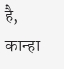है,
कान्हा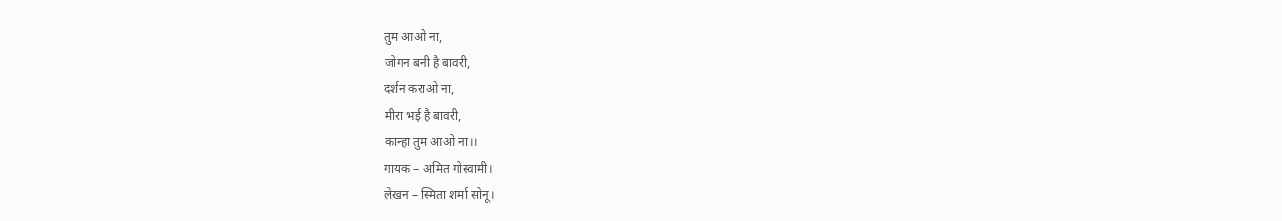तुम आओ ना,
जोगन बनी है बावरी,
दर्शन कराओ ना,
मीरा भई है बावरी,
कान्हा तुम आओ ना।।
गायक – अमित गोस्वामी।
लेखन – स्मिता शर्मा सोनू।